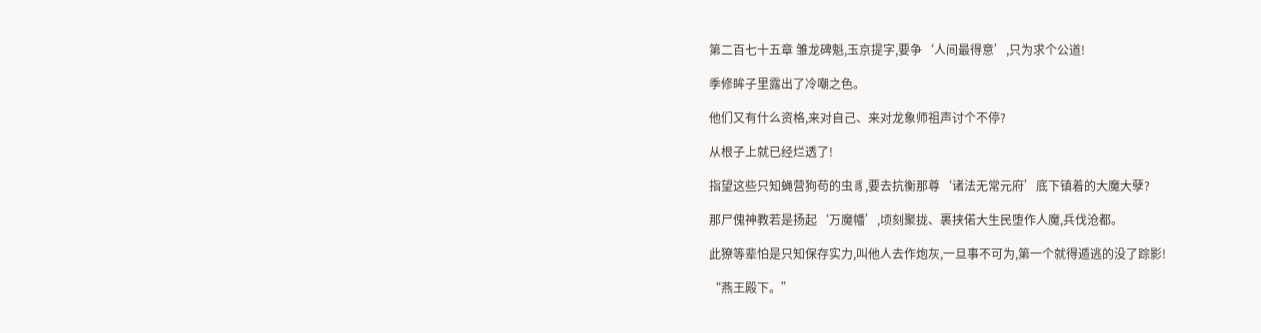第二百七十五章 雏龙碑魁,玉京提字,要争‘人间最得意’,只为求个公道!

季修眸子里露出了冷嘲之色。

他们又有什么资格,来对自己、来对龙象师祖声讨个不停?

从根子上就已经烂透了!

指望这些只知蝇营狗苟的虫豸,要去抗衡那尊‘诸法无常元府’底下镇着的大魔大孽?

那尸傀神教若是扬起‘万魔幡’,顷刻聚拢、裹挟偌大生民堕作人魔,兵伐沧都。

此獠等辈怕是只知保存实力,叫他人去作炮灰,一旦事不可为,第一个就得遁逃的没了踪影!

“燕王殿下。”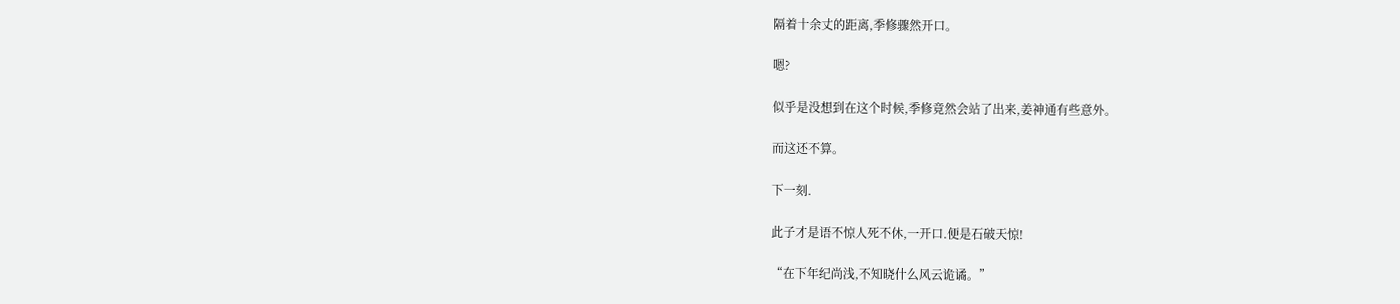隔着十余丈的距离,季修骤然开口。

嗯?

似乎是没想到在这个时候,季修竟然会站了出来,姜神通有些意外。

而这还不算。

下一刻.

此子才是语不惊人死不休,一开口.便是石破天惊!

“在下年纪尚浅,不知晓什么风云诡谲。”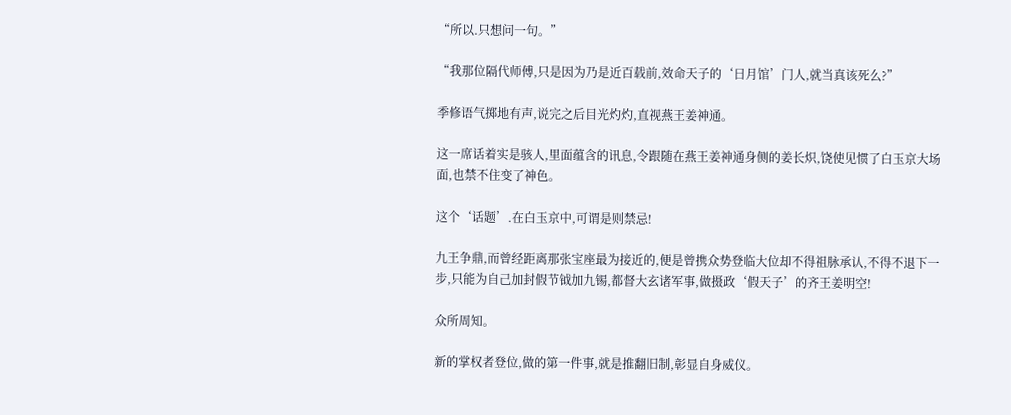“所以.只想问一句。”

“我那位隔代师傅,只是因为乃是近百载前,效命天子的‘日月馆’门人,就当真该死么?”

季修语气掷地有声,说完之后目光灼灼,直视燕王姜神通。

这一席话着实是骇人,里面蕴含的讯息,令跟随在燕王姜神通身侧的姜长炽,饶使见惯了白玉京大场面,也禁不住变了神色。

这个‘话题’.在白玉京中,可谓是则禁忌!

九王争鼎,而曾经距离那张宝座最为接近的,便是曾携众势登临大位却不得祖脉承认,不得不退下一步,只能为自己加封假节钺加九锡,都督大玄诸军事,做摄政‘假天子’的齐王姜明空!

众所周知。

新的掌权者登位,做的第一件事,就是推翻旧制,彰显自身威仪。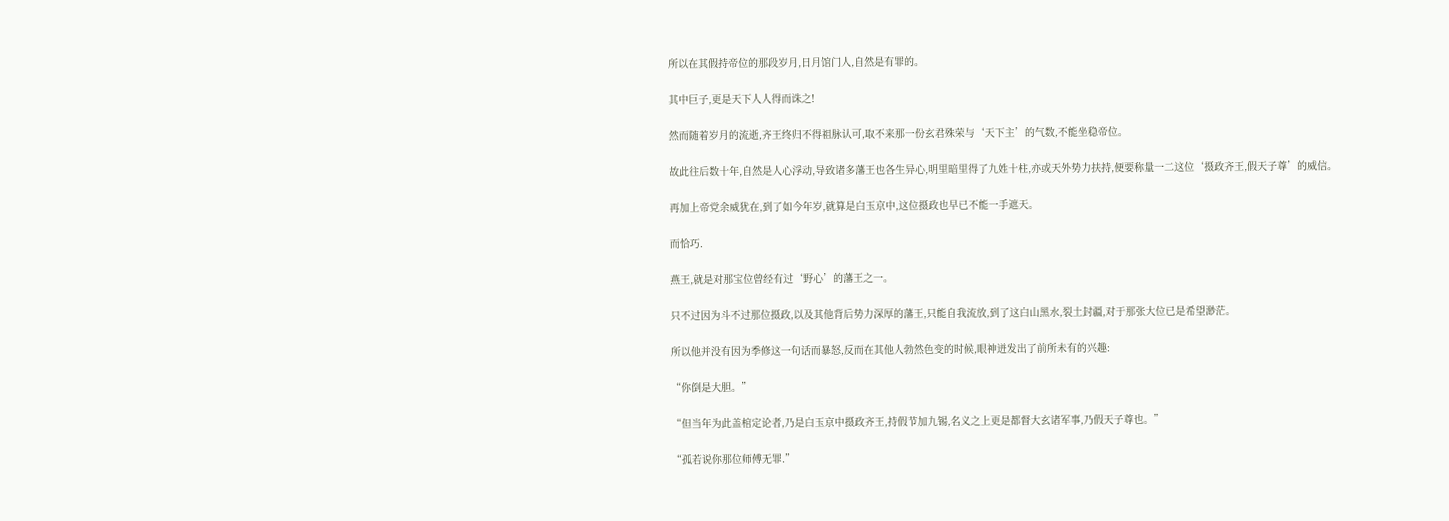所以在其假持帝位的那段岁月,日月馆门人,自然是有罪的。

其中巨子,更是天下人人得而诛之!

然而随着岁月的流逝,齐王终归不得祖脉认可,取不来那一份玄君殊荣与‘天下主’的气数,不能坐稳帝位。

故此往后数十年,自然是人心浮动,导致诸多藩王也各生异心,明里暗里得了九姓十柱,亦或天外势力扶持,便要称量一二这位‘摄政齐王,假天子尊’的威信。

再加上帝党余威犹在,到了如今年岁,就算是白玉京中,这位摄政也早已不能一手遮天。

而恰巧.

燕王,就是对那宝位曾经有过‘野心’的藩王之一。

只不过因为斗不过那位摄政,以及其他背后势力深厚的藩王,只能自我流放,到了这白山黑水,裂土封疆,对于那张大位已是希望渺茫。

所以他并没有因为季修这一句话而暴怒,反而在其他人勃然色变的时候,眼神迸发出了前所未有的兴趣:

“你倒是大胆。”

“但当年为此盖棺定论者,乃是白玉京中摄政齐王,持假节加九锡,名义之上更是都督大玄诸军事,乃假天子尊也。”

“孤若说你那位师傅无罪.”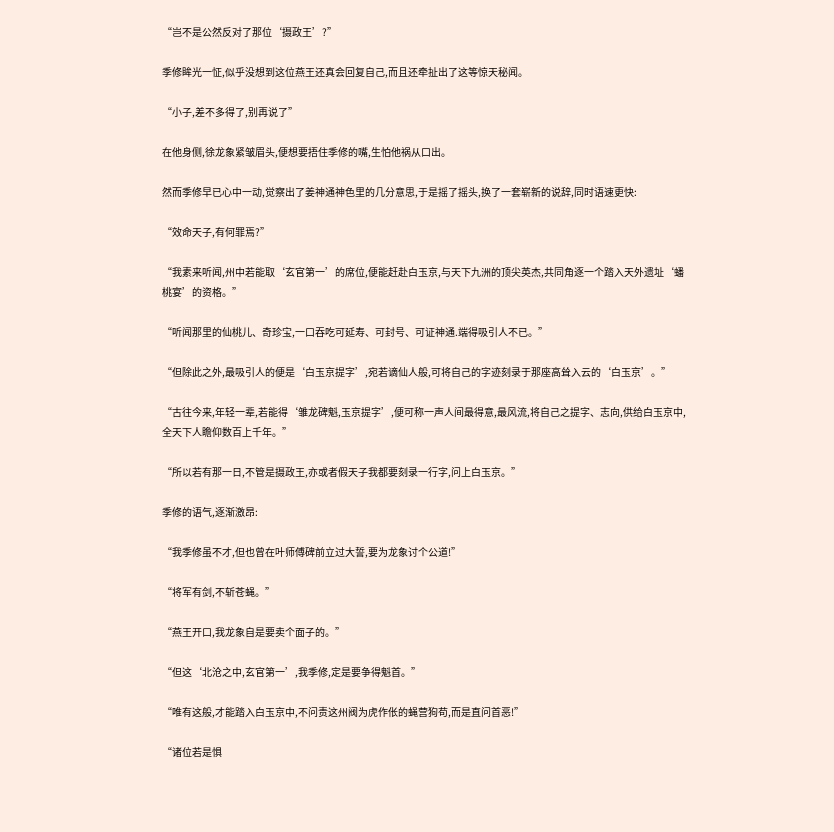“岂不是公然反对了那位‘摄政王’?”

季修眸光一怔,似乎没想到这位燕王还真会回复自己,而且还牵扯出了这等惊天秘闻。

“小子,差不多得了,别再说了”

在他身侧,徐龙象紧皱眉头,便想要捂住季修的嘴,生怕他祸从口出。

然而季修早已心中一动,觉察出了姜神通神色里的几分意思,于是摇了摇头,换了一套崭新的说辞,同时语速更快:

“效命天子,有何罪焉?”

“我素来听闻,州中若能取‘玄官第一’的席位,便能赶赴白玉京,与天下九洲的顶尖英杰,共同角逐一个踏入天外遗址‘蟠桃宴’的资格。”

“听闻那里的仙桃儿、奇珍宝,一口吞吃可延寿、可封号、可证神通.端得吸引人不已。”

“但除此之外,最吸引人的便是‘白玉京提字’,宛若谪仙人般,可将自己的字迹刻录于那座高耸入云的‘白玉京’。”

“古往今来,年轻一辈,若能得‘雏龙碑魁,玉京提字’,便可称一声人间最得意,最风流,将自己之提字、志向,供给白玉京中,全天下人瞻仰数百上千年。”

“所以若有那一日,不管是摄政王,亦或者假天子我都要刻录一行字,问上白玉京。”

季修的语气,逐渐激昂:

“我季修虽不才,但也曾在叶师傅碑前立过大誓,要为龙象讨个公道!”

“将军有剑,不斩苍蝇。”

“燕王开口,我龙象自是要卖个面子的。”

“但这‘北沧之中,玄官第一’,我季修,定是要争得魁首。”

“唯有这般,才能踏入白玉京中,不问责这州阀为虎作伥的蝇营狗苟,而是直问首恶!”

“诸位若是惧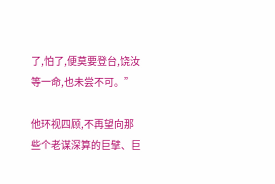了,怕了,便莫要登台,饶汝等一命,也未尝不可。”

他环视四顾,不再望向那些个老谋深算的巨擘、巨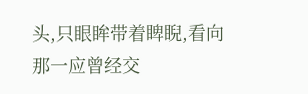头,只眼眸带着睥睨,看向那一应曾经交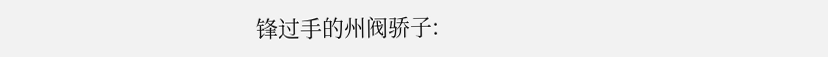锋过手的州阀骄子: